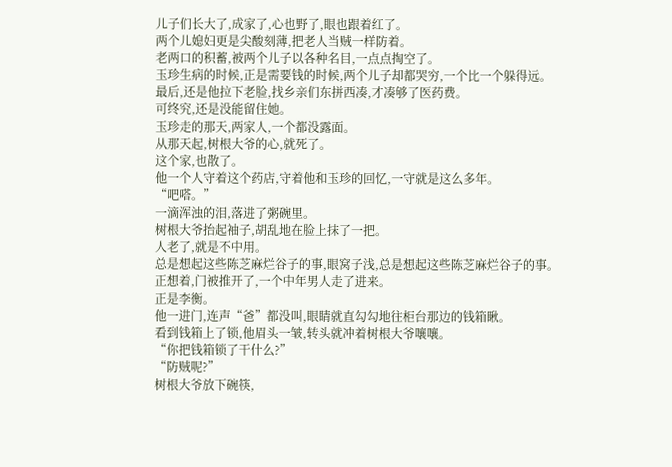儿子们长大了,成家了,心也野了,眼也跟着红了。
两个儿媳妇更是尖酸刻薄,把老人当贼一样防着。
老两口的积蓄,被两个儿子以各种名目,一点点掏空了。
玉珍生病的时候,正是需要钱的时候,两个儿子却都哭穷,一个比一个躲得远。
最后,还是他拉下老脸,找乡亲们东拼西凑,才凑够了医药费。
可终究,还是没能留住她。
玉珍走的那天,两家人,一个都没露面。
从那天起,树根大爷的心,就死了。
这个家,也散了。
他一个人守着这个药店,守着他和玉珍的回忆,一守就是这么多年。
“吧嗒。”
一滴浑浊的泪,落进了粥碗里。
树根大爷抬起袖子,胡乱地在脸上抹了一把。
人老了,就是不中用。
总是想起这些陈芝麻烂谷子的事,眼窝子浅,总是想起这些陈芝麻烂谷子的事。
正想着,门被推开了,一个中年男人走了进来。
正是李衡。
他一进门,连声“爸”都没叫,眼睛就直勾勾地往柜台那边的钱箱瞅。
看到钱箱上了锁,他眉头一皱,转头就冲着树根大爷嚷嚷。
“你把钱箱锁了干什么?”
“防贼呢?”
树根大爷放下碗筷,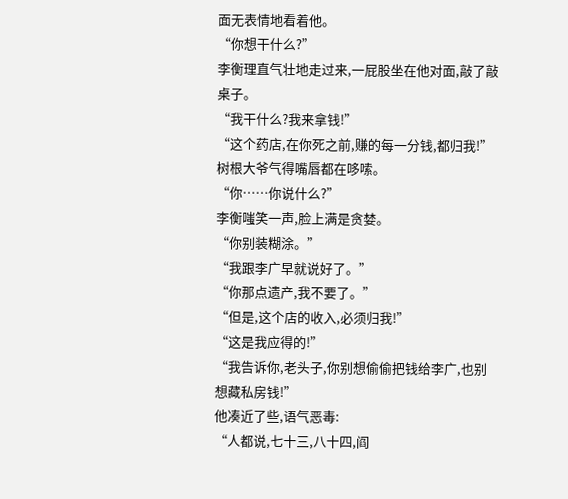面无表情地看着他。
“你想干什么?”
李衡理直气壮地走过来,一屁股坐在他对面,敲了敲桌子。
“我干什么?我来拿钱!”
“这个药店,在你死之前,赚的每一分钱,都归我!”
树根大爷气得嘴唇都在哆嗦。
“你……你说什么?”
李衡嗤笑一声,脸上满是贪婪。
“你别装糊涂。”
“我跟李广早就说好了。”
“你那点遗产,我不要了。”
“但是,这个店的收入,必须归我!”
“这是我应得的!”
“我告诉你,老头子,你别想偷偷把钱给李广,也别想藏私房钱!”
他凑近了些,语气恶毒:
“人都说,七十三,八十四,阎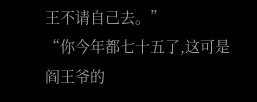王不请自己去。”
“你今年都七十五了,这可是阎王爷的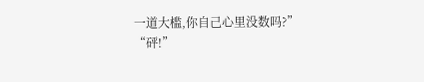一道大槛,你自己心里没数吗?”
“砰!”